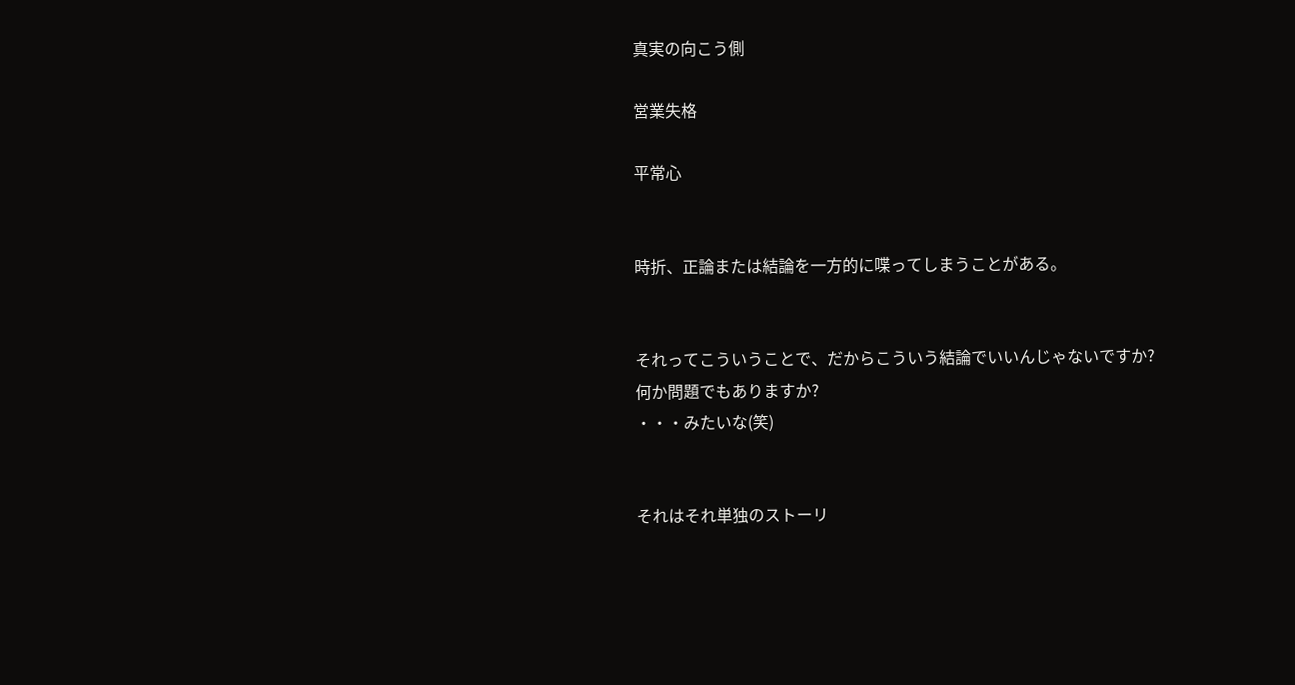真実の向こう側

営業失格

平常心


時折、正論または結論を一方的に喋ってしまうことがある。


それってこういうことで、だからこういう結論でいいんじゃないですか?
何か問題でもありますか?
・・・みたいな(笑)


それはそれ単独のストーリ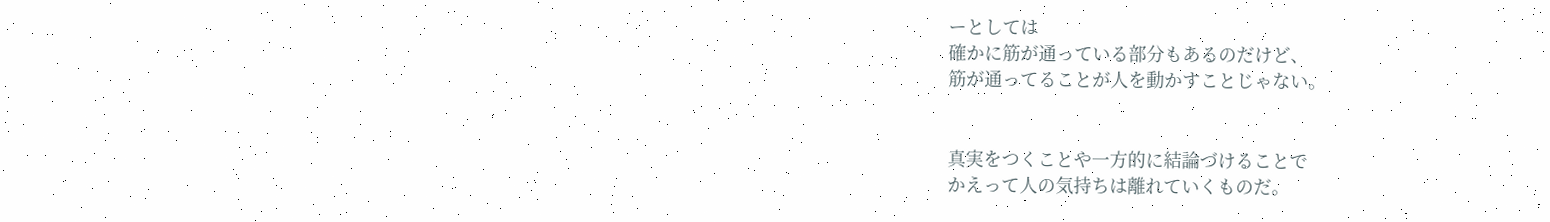ーとしては
確かに筋が通っている部分もあるのだけど、
筋が通ってることが人を動かすことじゃない。


真実をつくことや一方的に結論づけることで
かえって人の気持ちは離れていくものだ。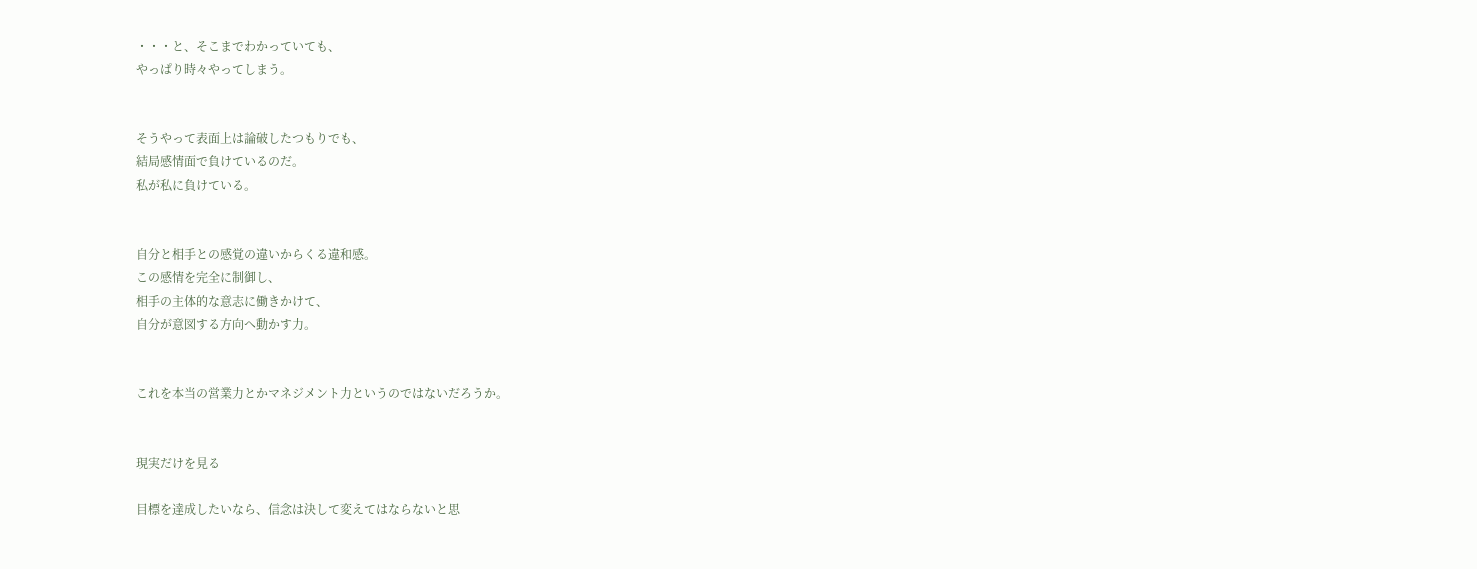・・・と、そこまでわかっていても、
やっぱり時々やってしまう。


そうやって表面上は論破したつもりでも、
結局感情面で負けているのだ。
私が私に負けている。


自分と相手との感覚の違いからくる違和感。
この感情を完全に制御し、
相手の主体的な意志に働きかけて、
自分が意図する方向へ動かす力。


これを本当の営業力とかマネジメント力というのではないだろうか。


現実だけを見る

目標を達成したいなら、信念は決して変えてはならないと思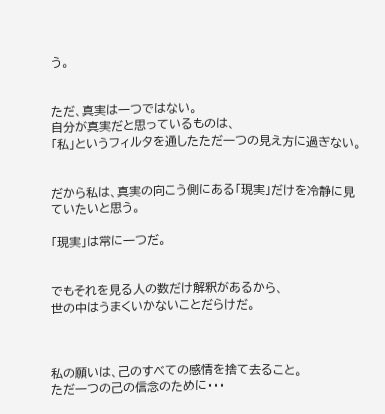う。


ただ、真実は一つではない。
自分が真実だと思っているものは、
「私」というフィルタを通したただ一つの見え方に過ぎない。


だから私は、真実の向こう側にある「現実」だけを冷静に見ていたいと思う。

「現実」は常に一つだ。


でもそれを見る人の数だけ解釈があるから、
世の中はうまくいかないことだらけだ。



私の願いは、己のすべての感情を捨て去ること。
ただ一つの己の信念のために・・・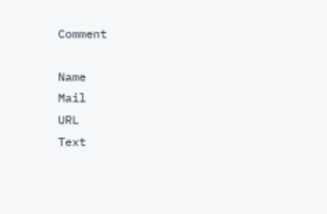Comment

Name
Mail
URL
Text